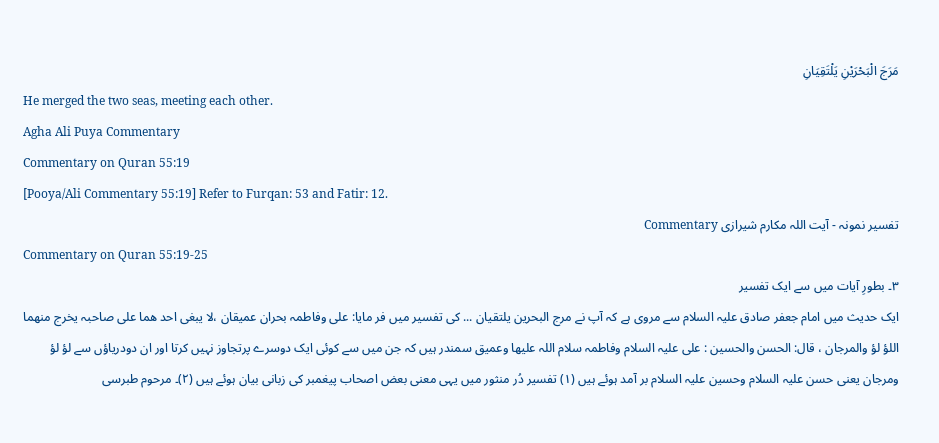مَرَجَ الْبَحْرَيْنِ يَلْتَقِيَانِ
He merged the two seas, meeting each other.
Agha Ali Puya Commentary
Commentary on Quran 55:19
[Pooya/Ali Commentary 55:19] Refer to Furqan: 53 and Fatir: 12.
تفسیر نمونہ - آیت اللہ مکارم شیرازی Commentary
Commentary on Quran 55:19-25
٣۔ بطورِ آیات میں سے ایک تفسیر
ایک حدیث میں امام جعفر صادق علیہ السلام سے مروی ہے کہ آپ نے مرج البحرین یلتقیان ... کی تفسیر میں فر مایا: علی وفاطمہ بحران عمیقان ،لا یبغی احد ھما علی صاحبہ یخرج منھما اللؤ لؤ والمرجان ، قال: الحسن والحسین : علی علیہ السلام وفاطمہ سلام اللہ علیھا وعمیق سمندر ہیں کہ جن میں سے کوئی ایک دوسرے پرتجاوز نہیں کرتا اور ان دودریاؤں سے لؤ لؤ ومرجان یعنی حسن علیہ السلام وحسین علیہ السلام بر آمد ہوئے ہیں (۱) تفسیر دُر منثور میں یہی معنی بعض اصحاب پیغمبر کی زبانی بیان ہوئے ہیں (۲)۔ مرحوم طبرسی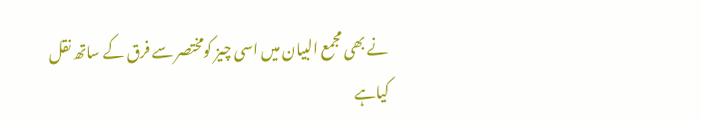نے بھی مجمع البیان میں اسی چیز کومختصر سے فرق کے ساتھ نقل کیاہے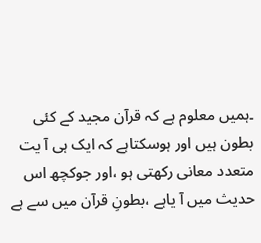۔ہمیں معلوم ہے کہ قرآن مجید کے کئی بطون ہیں اور ہوسکتاہے کہ ایک ہی آ یت متعدد معانی رکھتی ہو ،اور جوکچھ اس حدیث میں آ یاہے ،بطونِ قرآن میں سے ہے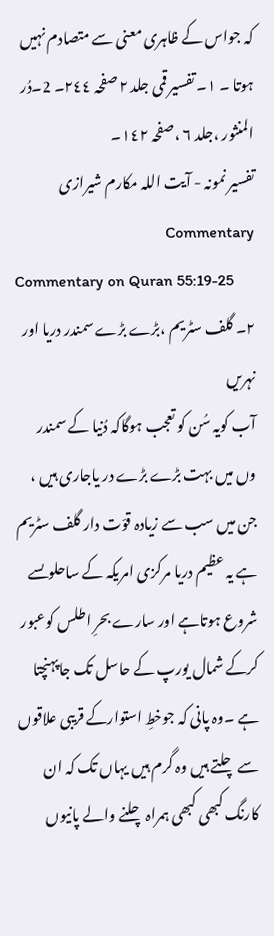کہ جواس کے ظاہری معنی سے متصادم نہیں ہوتا ۔ ۱۔ تفسیر قمی جلد ٢ صفحہ ٢٤٤۔ 2۔دُر المنثور ،جلد ٦ ،صفحہ ١٤٢۔
تفسیر نمونہ - آیت اللہ مکارم شیرازی Commentary
Commentary on Quran 55:19-25
٢۔ گلف سٹریم ،بڑے بڑے سمندر دریا اور نہریں
آب کویہ سُن کو تعجب ہوگاکہ دُنیا کے سمندر وں میں بہت بڑے بڑے در یاجاری ہیں ، جن میں سب سے زیادہ قوّت دار گلف سٹریم ہے یہ عظیم دریا مرکزی امریکہ کے ساحلوںسے شروع ہوتاہے اور سارے بحرِ اطلس کوعبور کرکے شمال یورپ کے حاسل تک جاپہنچتا ہے ۔وہ پانی کہ جوخطِ استوارکے قریبی علاقوں سے چلتے ہیں وہ گرم ہیں یہاں تک کہ ان کارنگ کبھی کبھی ہمراہ چلنے والے پانیوں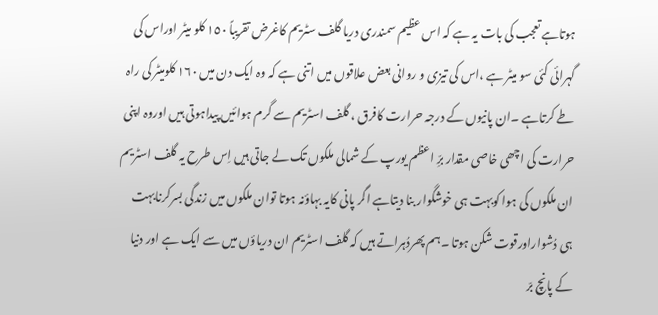ہوتاہے تعجب کی بات یہ ہے کہ اس عظیم سمندری دریا گلف سٹریم کاغرض تقریباً ١٥٠ کلو میٹر اوراس کی گہرائی کئی سو میٹر ہے ،اس کی تیزی و روانی بعض علاقوں میں اتنی ہے کہ وہ ایک دن میں ١٦٠ کلومیٹر کی راہ طے کرتاہے ۔ان پانیوں کے درجہ حرارت کافرق ، گلف اسٹریم سے گرم ہوائیں پیداہوتی ہیں اوروہ اپنی حرارت کی اچھی خاصی مقدار برِّ اعظم یورپ کے شمالی ملکوں تک لے جاتی ہیں اِس طرح یہ گلف اسٹریم ان ملکوں کی ہوا کوبہت ہی خوشگوار بنا دیتاہے اگر پانی کایہ بہاؤنہ ہوتا توان ملکوں میں زندگی بسرکرنابہت ہی دُشواراورقوت شکن ہوتا ۔ہم پھردُہراتے ہیں کہ گلف اسٹریم ان دریاؤں میں سے ایک ہے اور دنیا کے پانچ برّ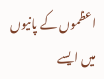اعظموں کے پانیوں میں ایسے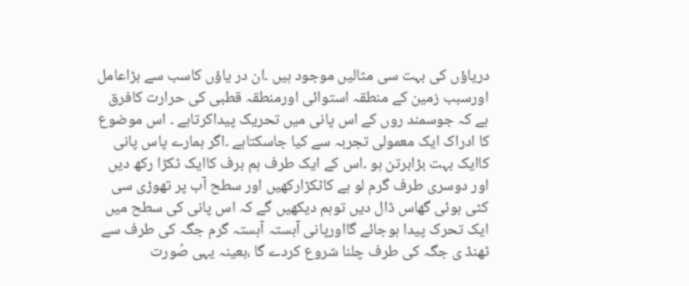دریاؤں کی بہت سی مثالیں موجود ہیں ۔ان در یاؤں کاسب سے بڑاعامل اورسبب زمین کے منطقہ استوائی اورمنطقہ قطبی کی حرارت کافرق ہے کہ جوسمند روں کے اس پانی میں تحریک پیداکرتاہے ۔ اس موضوع کا ادراک ایک معمولی تجربہ سے کیا جاسکتاہے ۔اگر ہمارے پاس پانی کاایک بہت بڑابرتن ہو ۔اس کے ایک طرف ہم برف کاایک ٹکڑا رکھ دیں اور دوسری طرف گرم لو ہے کاٹکڑارکھیں اور سطح آب پر تھوڑی سی کٹی ہوئی گھاس ڈال دیں توہم دیکھیں گے کہ اس پانی کی سطح میں ایک تحرک پیدا ہوجائے گااورپانی آہستہ آہستہ گرم جگہ کی طرف سے ٹھنڈ ی جگہ کی طرف چلنا شروع کردے گا ،بعینہ یہی صُورت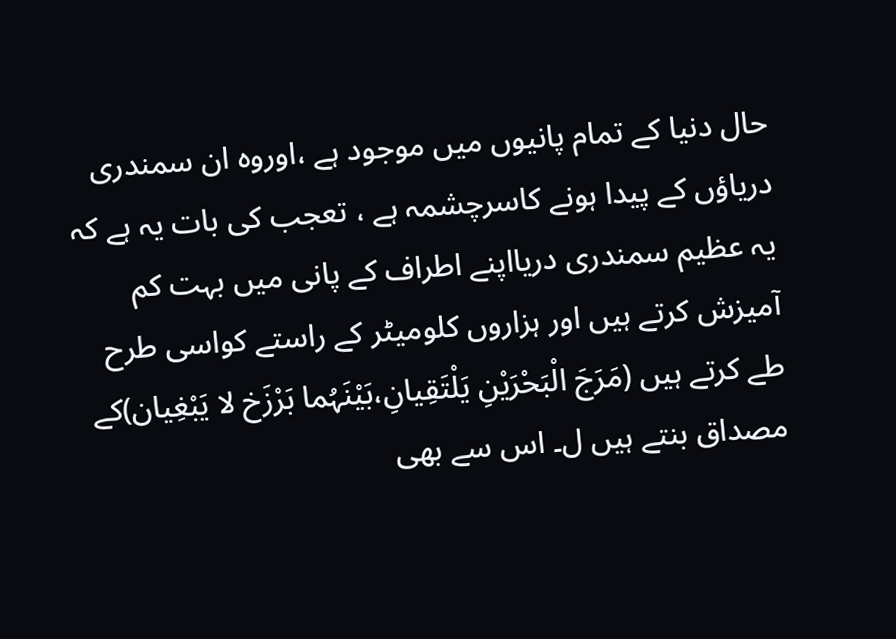حال دنیا کے تمام پانیوں میں موجود ہے ،اوروہ ان سمندری دریاؤں کے پیدا ہونے کاسرچشمہ ہے ، تعجب کی بات یہ ہے کہ یہ عظیم سمندری دریااپنے اطراف کے پانی میں بہت کم آمیزش کرتے ہیں اور ہزاروں کلومیٹر کے راستے کواسی طرح طے کرتے ہیں (مَرَجَ الْبَحْرَیْنِ یَلْتَقِیانِ،بَیْنَہُما بَرْزَخ لا یَبْغِیان)کے مصداق بنتے ہیں ل۔ اس سے بھی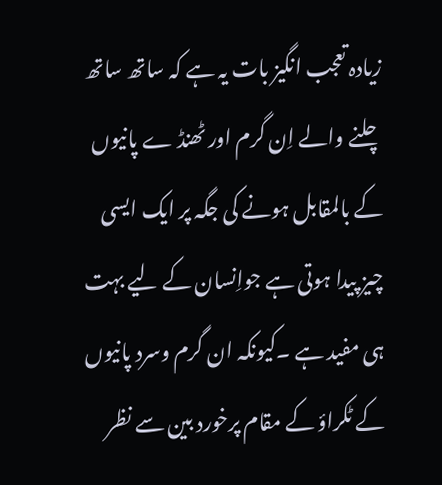زیادہ تعجب انگیز بات یہ ہے کہ ساتھ ساتھ چلنے والے اِن گرم اور ٹھنڈ ے پانیوں کے بالمقابل ہونے کی جگہ پر ایک ایسی چیز پیدا ہوتی ہے جواِنسان کے لیے بہت ہی مفید ہے ۔کیونکہ ان گرم وسرد پانیوں کے ٹکراؤ کے مقام پرخورد بین سے نظر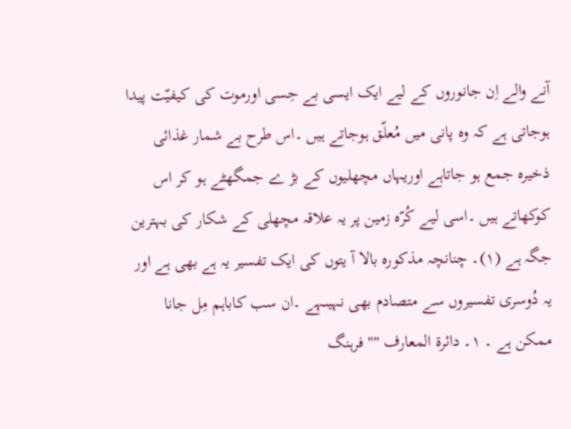آنے والے اِن جانوروں کے لیے ایک ایسی بے حِسی اورموت کی کیفیّت پیدا ہوجاتی ہے کہ وہ پانی میں مُعلّق ہوجاتے ہیں ۔اس طرح بے شمار غذائی ذخیرہ جمع ہو جاتاہے اوریہاں مچھلیوں کے بڑ ے جمگھٹے ہو کر اس کوکھاتے ہیں ۔اسی لیے کُرّہ زمین پر یہ علاقہ مچھلی کے شکار کی بہترین جگہ ہے (١)۔ چنانچہ مذکورہ بالا آ یتوں کی ایک تفسیر یہ ہے بھی ہے اور یہ دُوسری تفسیروں سے متصادم بھی نہیںہے ۔ان سب کاباہم مِل جانا ممکن ہے ۔ ١۔ دائرة المعارف "" فرہنگ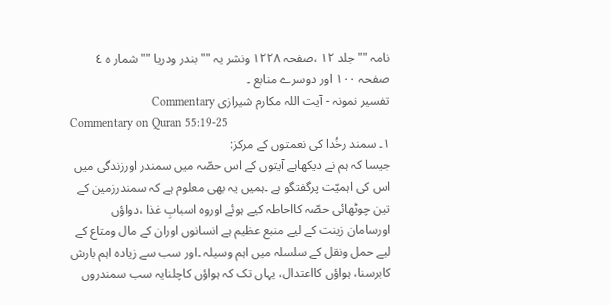نامہ "" جلد ١٢ ،صفحہ ١٢٢٨ ونشر یہ "" بندر ودریا "" شمار ہ ٤ صفحہ ١٠٠ اور دوسرے منابع ۔
تفسیر نمونہ - آیت اللہ مکارم شیرازی Commentary
Commentary on Quran 55:19-25
١۔ سمند رخُدا کی نعمتوں کے مرکز:
جیسا کہ ہم نے دیکھاہے آیتوں کے اس حصّہ میں سمندر اورزندگی میں اس کی اہمیّت پرگفتگو ہے ۔ہمیں یہ بھی معلوم ہے کہ سمندرزمین کے تین چوٹھائی حصّہ کااحاطہ کیے ہوئے اوروہ اسبابِ غذا ،دواؤں اورسامان زینت کے لیے منبع عظیم ہے انسانوں اوران کے مال ومتاع کے لیے حمل ونقل کے سلسلہ میں اہم وسیلہ ۔اور سب سے زیادہ اہم بارش کابرسنا، ہواؤں کااعتدال، یہاں تک کہ ہواؤں کاچلنایہ سب سمندروں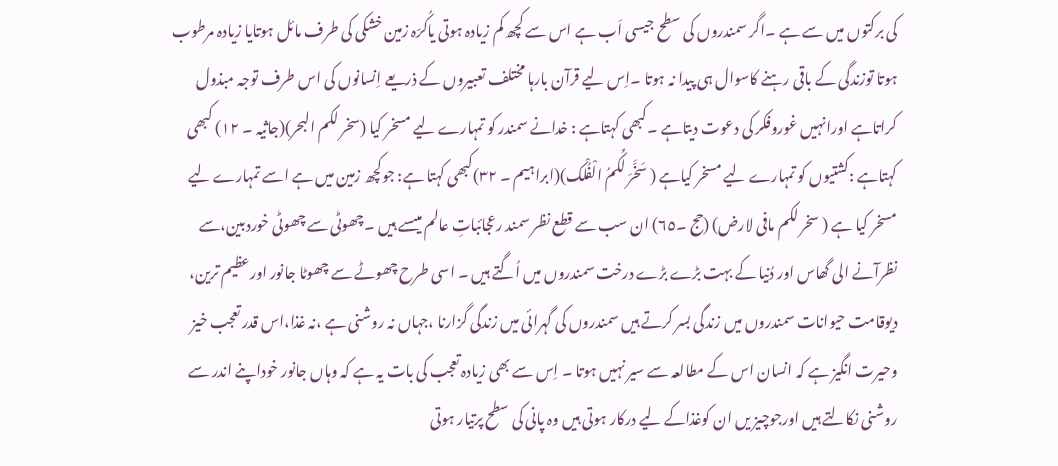کی برکتوں میں سے ہے ۔اگر سمندروں کی سطح جیسی اَب ہے اس سے کچھ کم زیادہ ہوتی یاکُرّہ زمین خشکی کی طرف مائل ہوتایا زیادہ مرطوب ہوتا توزندگی کے باقی رہنے کاسوال ہی پیدا نہ ہوتا ۔اِس لیے قرآن بارہا مختلف تعبیروں کے ذریعے اِنسانوں کی اس طرف توجہ مبذول کراتاہے اورانہیں غوروفکر کی دعوت دیتاہے ۔کبھی کہتاہے : خدانے سمندر کو تمہارے لیے مسخر کیا (سخر لکم البحر)(جاثیہ ۔ ١٢) کبھی کہتاہے :کشتیوں کو تمہارے لیے مسخر کیاہے ( سَخَّرَ لَکُمُ الْفُلْک)(ابراہیم ۔ ٣٢)کبھی کہتا ہے: جوکچھ زمین میں ہے اسے تمہارے لیے مسخر کیا ہے ( سخر لکم مافی لارض) (حج ۔٦٥) ان سب سے قطع نظر سمند رعجائباتِ عالم میںسے ہیں ۔چھوٹی سے چھوٹی خوردبین،سے نظرآنے الی گھاس اور دُنیا کے بہت بڑے بڑے درخت سمندروں میں اُگتے ہیں ۔ اسی طرح چھوٹے سے چھوٹا جانور اورعظیم ترین، دیوقامت حیوانات سمندروں میں زندگی بسر کرتے ہیں سمندروں کی گہرائی میں زندگی گزارنا ،جہاں نہ روشنی ہے ،نہ غذا،اس قدر تعجب خیز وحیرت انگیز ہے کہ انسان اس کے مطالعہ سے سیر نہیں ہوتا ۔ اِس سے بھی زیادہ تعجب کی بات یہ ہے کہ وہاں جانور خوداپنے اندر سے روشنی نکالتے ہیں اورجوچیز یں ان کوغذاکے لیے درکار ہوتی ہیں وہ پانی کی سطح پرتیار ہوتی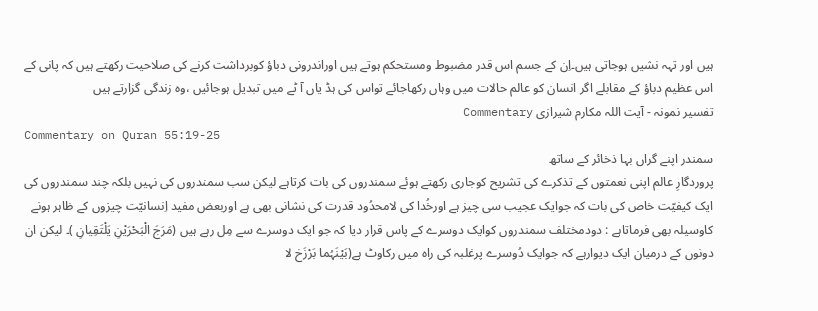ہیں اور تہہ نشیں ہوجاتی ہیں۔اِن کے جسم اس قدر مضبوط ومستحکم ہوتے ہیں اوراندرونی دباؤ کوبرداشت کرنے کی صلاحیت رکھتے ہیں کہ پانی کے اس عظیم دباؤ کے مقابلے اگر انسان کو عالم حالات میں وہاں رکھاجائے تواس کی ہڈ یاں آ ٹے میں تبدیل ہوجائیں ،وہ زندگی گزارتے ہیں
تفسیر نمونہ - آیت اللہ مکارم شیرازی Commentary
Commentary on Quran 55:19-25
سمندر اپنے گراں بہا ذخائر کے ساتھ
پروردگارِ عالم اپنی نعمتوں کے تذکرے کی تشریح کوجاری رکھتے ہوئے سمندروں کی بات کرتاہے لیکن سب سمندروں کی نہیں بلکہ چند سمندروں کی ایک کیفیّت خاص کی بات کہ جوایک عجیب سی چیز ہے اورخُدا کی لامحدُود قدرت کی نشانی بھی ہے اوربعض مفید اِنسانیّت چیزوں کے ظاہر ہونے کاوسیلہ بھی فرماتاہے : دودمختلف سمندروں کوایک دوسرے کے پاس قرار دیا کہ جو ایک دوسرے سے مِل رہے ہیں (مَرَجَ الْبَحْرَیْنِ یَلْتَقِیانِ )۔ لیکن ان دونوں کے درمیان ایک دیوارہے کہ جوایک دُوسرے پرغلبہ کی راہ میں رکاوٹ ہے(بَیْنَہُما بَرْزَخ لا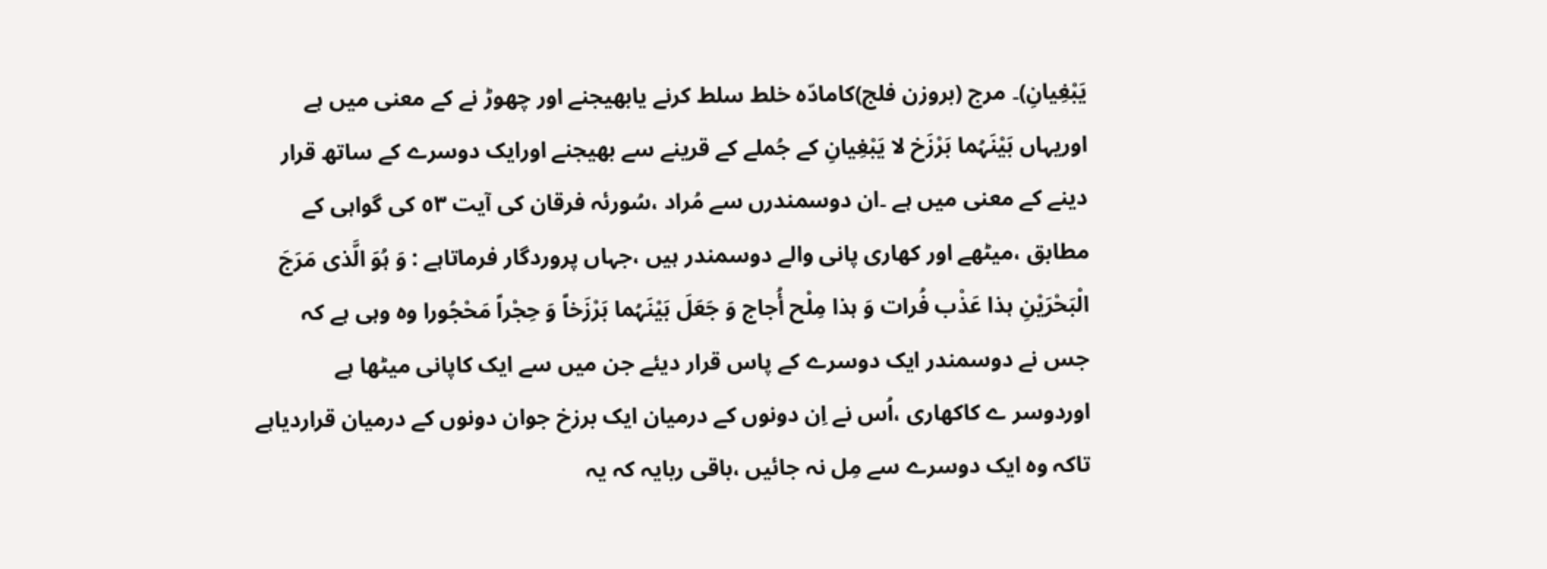یَبْغِیانِ)۔ مرج (بروزن فلج)کامادّہ خلط سلط کرنے یابھیجنے اور چھوڑ نے کے معنی میں ہے اوریہاں بَیْنَہُما بَرْزَخ لا یَبْغِیانِ کے جُملے کے قرینے سے بھیجنے اورایک دوسرے کے ساتھ قرار دینے کے معنی میں ہے ۔ان دوسمندرں سے مُراد ،سُورئہ فرقان کی آیت ٥٣ کی گواہی کے مطابق ،میٹھے اور کھاری پانی والے دوسمندر ہیں ،جہاں پروردگار فرماتاہے : وَ ہُوَ الَّذی مَرَجَ الْبَحْرَیْنِ ہذا عَذْب فُرات وَ ہذا مِلْح أُجاج وَ جَعَلَ بَیْنَہُما بَرْزَخاً وَ حِجْراً مَحْجُورا وہ وہی ہے کہ جس نے دوسمندر ایک دوسرے کے پاس قرار دیئے جن میں سے ایک کاپانی میٹھا ہے اوردوسر ے کاکھاری ،اُس نے اِن دونوں کے درمیان ایک برزخ جوان دونوں کے درمیان قراردیاہے تاکہ وہ ایک دوسرے سے مِل نہ جائیں ،باقی ربایہ کہ یہ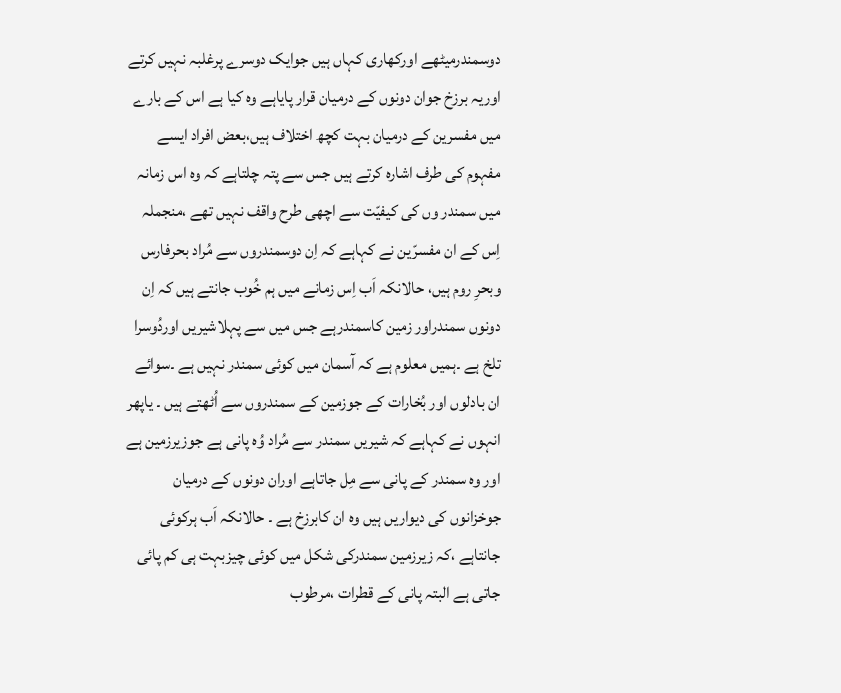دوسمندرمیٹھے اورکھاری کہاں ہیں جوایک دوسرے پرغلبہ نہیں کرتے اوریہ برزخ جوان دونوں کے درمیان قرار پایاہے وہ کیا ہے اس کے بارے میں مفسرین کے درمیان بہت کچھ اختلاف ہیں،بعض افراد ایسے مفہوم کی طرف اشارہ کرتے ہیں جس سے پتہ چلتاہے کہ وہ اس زمانہ میں سمندر وں کی کیفیّت سے اچھی طرح واقف نہیں تھے ،منجملہ اِس کے ان مفسرّین نے کہاہے کہ اِن دوسمندروں سے مُراد بحرفارس وبحرِ روم ہیں، حالانکہ اَب اِس زمانے میں ہم خُوب جانتے ہیں کہ اِن دونوں سمندراور زمین کاسمندرہے جس میں سے پہلاشیریں اوردُوسرا تلخ ہے ۔ہمیں معلوم ہے کہ آسمان میں کوئی سمندر نہیں ہے ۔سوائے ان بادلوں اور بُخارات کے جوزمین کے سمندروں سے اُٹھتے ہیں ۔ یاپھر انہوں نے کہاہے کہ شیریں سمندر سے مُراد وُہ پانی ہے جوزیرزمین ہے اور وہ سمندر کے پانی سے مِل جاتاہے اوران دونوں کے درمیان جوخزانوں کی دیواریں ہیں وہ ان کابرزخ ہے ۔ حالانکہ اَب ہرکوئی جانتاہے ،کہ زیرزمین سمندرکی شکل میں کوئی چیزبہت ہی کم پائی جاتی ہے البتہ پانی کے قطرات ،مرطوب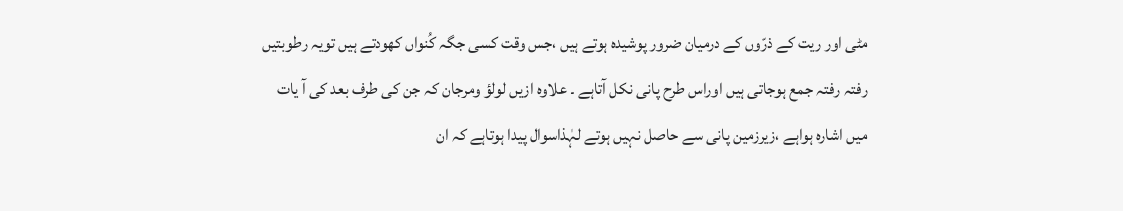مٹی اور ریت کے ذرّوں کے درمیان ضرور پوشیدہ ہوتے ہیں ،جس وقت کسی جگہ کُنواں کھودتے ہیں تویہ رطوبتیں رفتہ رفتہ جمع ہوجاتی ہیں اوراس طرح پانی نکل آتاہے ۔ علاوہ ازیں لولؤ ومرجان کہ جن کی طرف بعد کی آ یات میں اشارہ ہواہے ،زیرزمین پانی سے حاصل نہیں ہوتے لہٰذاسوال پیدا ہوتاہے کہ ان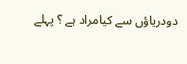دودریاؤں سے کیامراد ہے ؟ پہلے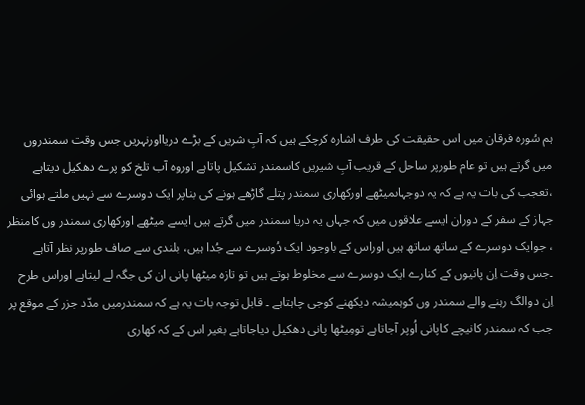ہم سُورہ فرقان میں اس حقیقت کی طرف اشارہ کرچکے ہیں کہ آبِ شریں کے بڑے دریااورنہریں جس وقت سمندروں میں گرتے ہیں تو عام طورپر ساحل کے قریب آبِ شیریں کاسمندر تشکیل پاتاہے اوروہ آب تلخ کو پرے دھکیل دیتاہے ،تعجب کی بات یہ ہے کہ یہ دوجہاںمیٹھے اورکھاری سمندر پتلے گاڑھے ہونے کی بناپر ایک دوسرے سے نہیں ملتے ہوائی جہاز کے سفر کے دوران ایسے علاقوں میں کہ جہاں یہ دریا سمندر میں گرتے ہیں ایسے میٹھے اورکھاری سمندر وں کامنظر ، جوایک دوسرے کے ساتھ ساتھ ہیں اوراس کے باوجود ایک دُوسرے سے جُدا ہیں، بلندی سے صاف طورپر نظر آتاہے ۔جس وقت اِن پانیوں کے کنارے ایک دوسرے سے مخلوط ہوتے ہیں تو تازہ میٹھا پانی ان کی جگہ لے لیتاہے اوراس طرح اِن دوالگ رہنے والے سمندر وں کوہمیشہ دیکھنے کوجی چاہتاہے ۔ قابل توجہ بات یہ ہے کہ سمندرمیں مدّد جزر کے موقع پر جب کہ سمندر کانیچے کاپانی اُوپر آجاتاہے تومِیٹھا پانی دھکیل دیاجاتاہے بغیر اس کے کہ کھاری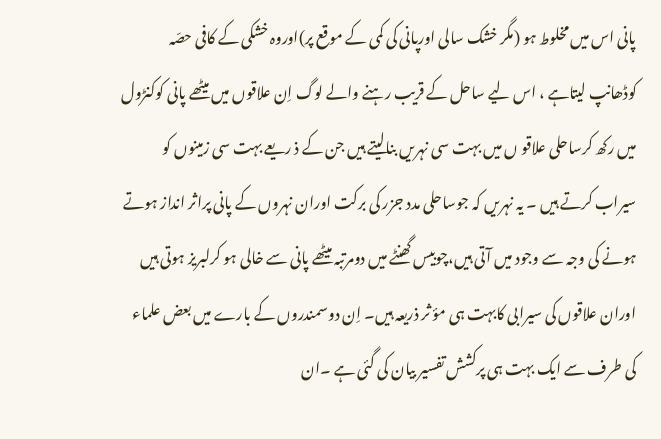پانی اس میں مخلوط ہو (مگر خشک سالی اورپانی کی کمی کے موقع پر)اوروہ خشکی کے کافی حصّہ کوڈھانپ لیتاہے ، اس لیے ساحل کے قریب رہنے والے لوگ اِن علاقوں میں میٹھے پانی کوکنڑول میں رکھ کرساحلی علاقو ں میں بہت سی نہریں بنالیتے ہیں جن کے ذ ریعے بہت سی زمینوں کو سیراب کرتے ہیں ۔ یہ نہریں کہ جوساحلی مدد جزر کی برکت اوران نہروں کے پانی پراثر انداز ہوتے ہونے کی وجہ سے وجود میں آتی ہیں،چوبیس گھنٹے میں دومرتبہ میٹھے پانی سے خالی ہو کرلبریز ہوتی ہیں اوران علاقوں کی سیرابی کابہت ہی مؤ ثر ذریعہ ہیں۔ اِن دوسمندروں کے بارے میں بعض علماء کی طرف سے ایک بہت ہی پرکشش تفسیر بیان کی گئی ہے ۔ان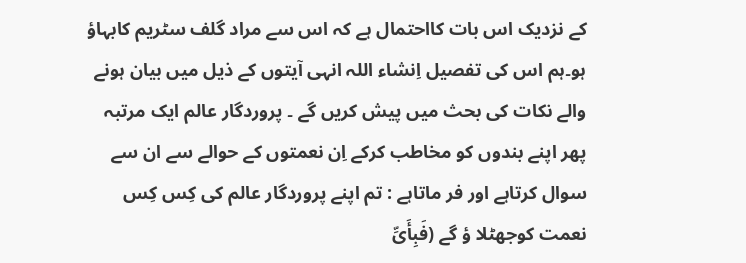کے نزدیک اس بات کااحتمال ہے کہ اس سے مراد گلف سٹریم کابہاؤ ہو۔ہم اس کی تفصیل اِنشاء اللہ انہی آیتوں کے ذیل میں بیان ہونے والے نکات کی بحث میں پیش کریں گے ۔ پروردگار عالم ایک مرتبہ پھر اپنے بندوں کو مخاطب کرکے اِن نعمتوں کے حوالے سے ان سے سوال کرتاہے اور فر ماتاہے : تم اپنے پروردگار عالم کی کِس کِس نعمت کوجھٹلا ؤ گے (فَبِأَیِّ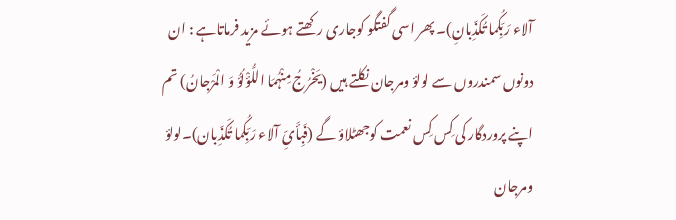آلاء رَبِّکُما تُکَذِّبانِ)۔ پھر اسی گفتگو کوجاری رکھتے ہوئے مزید فرماتاہے : ان دونوں سمندروں سے لولؤ ومرجان نکلتے ہیں (یَخْرُجُ مِنْہُمَا اللُّؤْلُؤُ وَ الْمَرْجانُ) تم اپنے پروردگار کی کِس کِس نعمت کوجھٹلاؤ گے (فَبِأَیِّ آلاء رَبِّکُما تُکَذِّبان)۔لولؤ ومرجان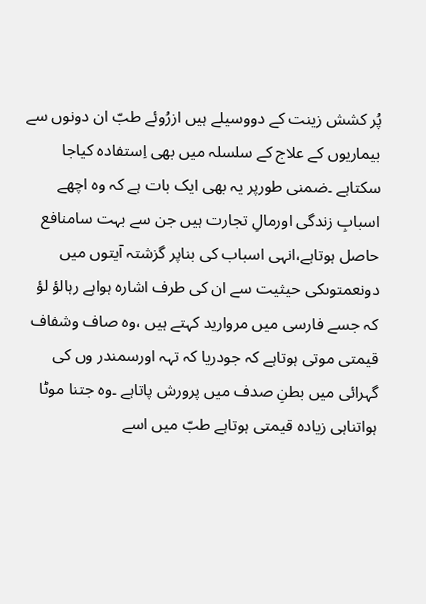پُر کشش زینت کے دووسیلے ہیں ازرُوئے طبّ ان دونوں سے بیماریوں کے علاج کے سلسلہ میں بھی اِستفادہ کیاجا سکتاہے ۔ضمنی طورپر یہ بھی ایک بات ہے کہ وہ اچھے اسبابِ زندگی اورمالِ تجارت ہیں جن سے بہت سامنافع حاصل ہوتاہے،انہی اسباب کی بناپر گزشتہ آیتوں میں دونعمتوںکی حیثیت سے ان کی طرف اشارہ ہواہے رہالؤ لؤ کہ جسے فارسی میں مروارید کہتے ہیں ،وہ صاف وشفاف قیمتی موتی ہوتاہے کہ جودریا کہ تہہ اورسمندر وں کی گہرائی میں بطنِ صدف میں پرورش پاتاہے ۔وہ جتنا موٹا ہواتناہی زیادہ قیمتی ہوتاہے طبّ میں اسے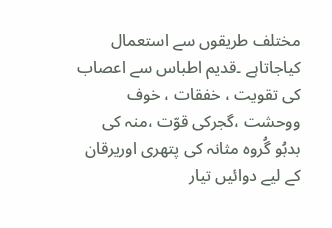مختلف طریقوں سے استعمال کیاجاتاہے ۔قدیم اطباس سے اعصاب کی تقویت ، خفقات ، خوف ووحشت ،گجرکی قوّت ،منہ کی بدبُو گُروہ مثانہ کی پتھری اوریرقان کے لیے دوائیں تیار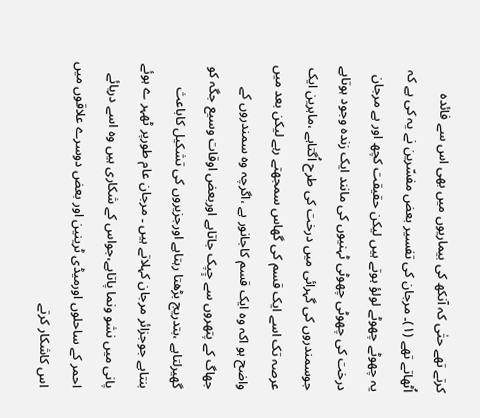کرتے تھے حتٰی کہ آنکھ کی بیماریوں میں بھی اس سے فائدہ اُٹھاتے تھے (١)۔ مرجان کی تفسیر بعض مفسّرین نے یہ کی ہے کہ یہ چھوٹے چھوٹے لولؤ ہوتے ہیں لیکن حقیقت کچھ اور ہے مرجان درخت کی چھوٹی چھوٹی ٹہنیوں کی مانند ایک زندہ وجود ہوتاہے جوسمندروں کی گہرائی میں درخت کی طرح اُگتاہے ،ماہرین ایک عرصہ تک اسے ایک قسم کی گھاس سمجھتے رہے لیکن بعد میں واضح ہو اکہ وہ ایک قسم کاجانور ہے ،اگرچہ وہ سمندروں کے جھاگ کے پتھروں سے چِپک جاتاہے اوربعض اوقات وسیع جگہ کو گھیرلتاہے ،بتدریج بڑھتا رہتاہے اورجزیروں کی تشکیل کاباعث بنتاہے جوجزائر مرجان کہلاتے ہیں ۔ مرجان عام طورپر ٹھہر ے ہوئے پانی میں نشو ونما پاتاہے،جواس کے شکاری ہیں وہ اسے دریائے احمر کے ساحلوں اورمیڈی ٹرینین اور بعض دوسرے علاقوں میں اس کاشکار کرتے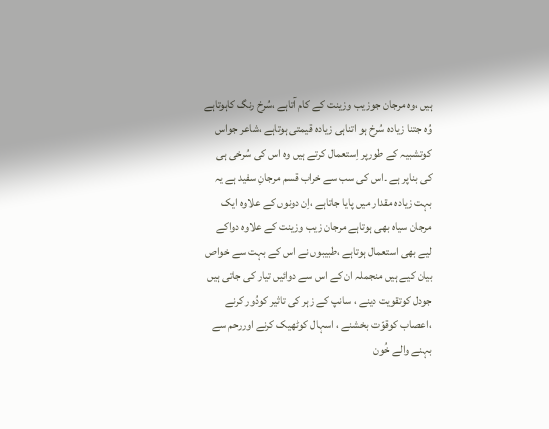ہیں ،وہ مرجان جوزیب وزینت کے کام آتاہے ،سُرخ رنگ کاہوتاہے وُہ جتنا زیادہ سُرخ ہو اتناہی زیادہ قیمتی ہوتاہے ،شاعر جواس کوتشبیہ کے طورپر اِستعمال کرتے ہیں وہ اس کی سُرخی ہی کی بناپر ہے ۔اس کی سب سے خراب قسم مرجانِ سفید ہے یہ بہت زیادہ مقدار میں پایا جاتاہے ،اِن دونوں کے علاوہ ایک مرجان سیاہ بھی ہوتاہے مرجان زیب وزینت کے علاوہ دواکے لیے بھی استعمال ہوتاہے ،طبیبوں نے اس کے بہت سے خواص بیان کیے ہیں منجملہ ان کے اس سے دوائیں تیار کی جاتی ہیں جودل کوتقویت دینے ، سانپ کے زہر کی تاثیر کودُور کرنے ،اعصاب کوقوّت بخشنے ، اسہال کوٹھیک کرنے اوررحم سے بہنے والے خُون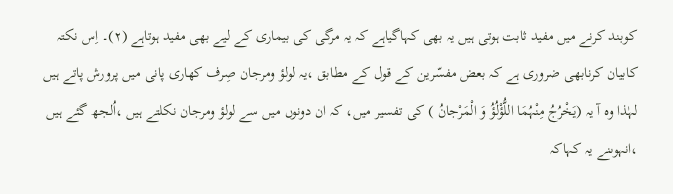کوبند کرنے میں مفید ثابت ہوتی ہیں یہ بھی کہاگیاہے کہ یہ مرگی کی بیماری کے لیے بھی مفید ہوتاہے (٢)۔ اِس نکتہ کابیان کرنابھی ضروری ہے کہ بعض مفسّرین کے قول کے مطابق ،یہ لولؤ ومرجان صِرف کھاری پانی میں پرورش پاتے ہیں لہٰذا وہ آ یہ (یَخْرُجُ مِنْہُمَا اللُّؤْلُؤُ وَ الْمَرْجانُ ) کی تفسیر میں، کہ ان دونوں میں سے لولؤ ومرجان نکلتے ہیں ،اُلجھ گئے ہیں ،انہوںنے یہ کہاکہ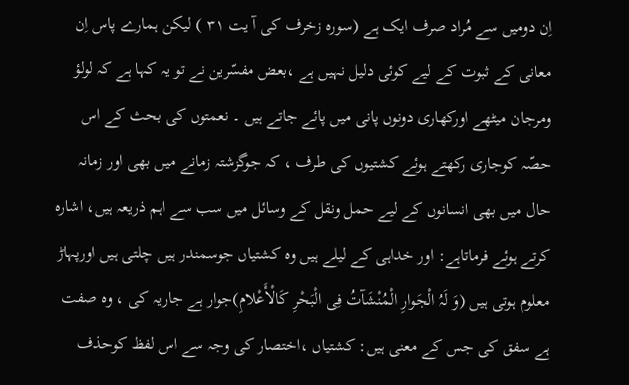اِن دومیں سے مُراد صرف ایک ہے (سورہ زخرف کی آ یت ٣١ ) لیکن ہمارے پاس اِن معانی کے ثبوت کے لیے کوئی دلیل نہیں ہے ،بعض مفسّرین نے تو یہ کہا ہے کہ لولؤ ومرجان میٹھے اورکھاری دونوں پانی میں پائے جاتے ہیں ۔ نعمتوں کی بحث کے اس حصّہ کوجاری رکھتے ہوئے کشتیوں کی طرف ، کہ جوگزشتہ زمانے میں بھی اور زمانہ حال میں بھی انسانوں کے لیے حمل ونقل کے وسائل میں سب سے اہم ذریعہ ہیں، اشارہ کرتے ہوئے فرماتاہے: اور خداہی کے لیلے ہیں وہ کشتیاں جوسمندر ہیں چلتی ہیں اورپہاڑ معلوم ہوتی ہیں (وَ لَہُ الْجَوارِ الْمُنْشَآتُ فِی الْبَحْرِ کَالْأَعْلامِ)جوار ہے جاریہ کی ، وہ صفت ہے سفق کی جس کے معنی ہیں: کشتیاں ،اختصار کی وجہ سے اس لفظ کوحذف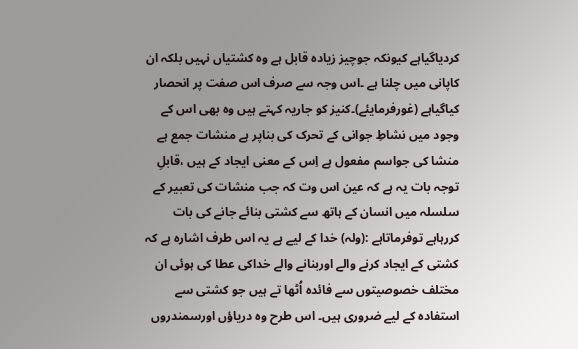کردیاگیاہے کیونکہ جوچیز زیادہ قابل ہے وہ کشتیاں نہیں بلکہ ان کاپانی میں چلنا ہے ۔اس وجہ سے صرف اس صفت پر انحصار کیاگیاہے (غورفرمایئے)۔کنیز کو جاریہ کہتے ہیں وہ بھی اس کے وجود میں نشاطِ جوانی کے تحرک کی بناپر ہے منشات جمع ہے منشا کی جواسم مفعول ہے اِس کے معنی ایجاد کے ہیں ،قابلِ توجہ بات یہ ہے کہ عین اس وت کہ جب منشات کی تعبیر کے سلسلہ میں انسان کے ہاتھ سے کشتی بنائے جانے کی بات کررہاہے توفرماتاہے :(ولہ) خدا کے لیے ہے یہ اس طرف اشارہ ہے کہ کشتی کے ایجاد کرنے والے اوربنانے والے خداکی عطا کی ہوئی ان مختلف خصوصیتوں سے فائدہ اُٹھا تے ہیں جو کشتی سے استفادہ کے لیے ضروری ہیں۔ اس طرح وہ دریاؤں اورسمندروں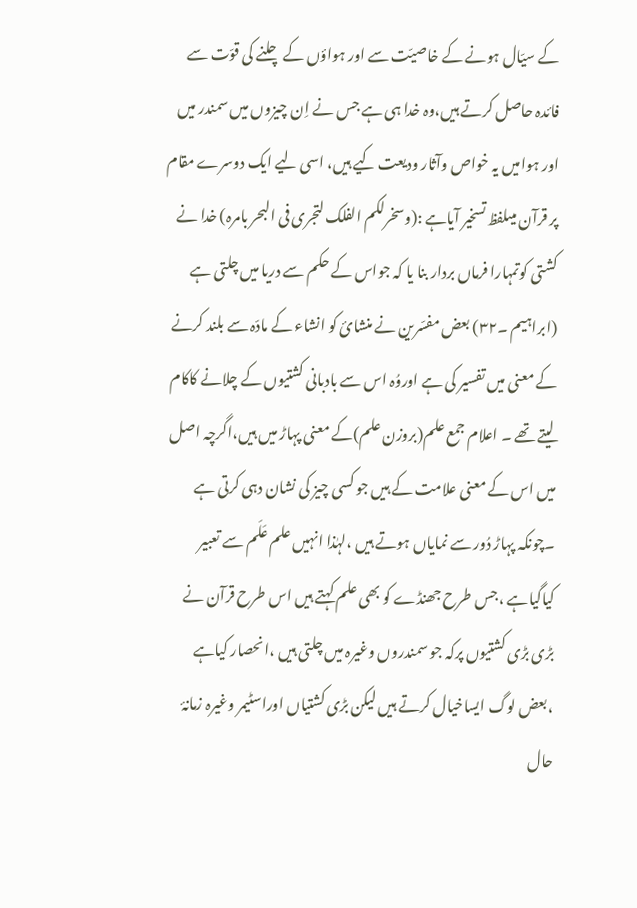کے سیّال ہونے کے خاصیّت سے اور ہواؤں کے چلنے کی قوّت سے فائدہ حاصل کرتے ہیں،وہ خدا ہی ہے جس نے اِن چیزوں میں سمندر میں اور ہوامیں یہ خواص وآثار ودیعت کیے ہیں، اسی لیے ایک دوسرے مقام پر قرآن میںلفظ تسخیر آیاہے :(وسخرلکم الفلک لتجری فی البحر بامرہ) خدا نے کشتی کوتمہارا فرماں بردار بنا یا کہ جواس کے حکم سے دریا میں چلتی ہے (ابراہیم ۔٣٢) بعض مفسّرین نے منشائ کو انشاء کے مادّہ سے بلند کرنے کے معنی میں تفسیر کی ہے اوروُہ اس سے بادبانی کشتیوں کے چلانے کاکام لیتے تھے ۔ اعلام جمع علم(بروزن علم)کے معنی پہاڑ میں ہیں،اگرچہ اصل میں اس کے معنی علامت کے ہیں جو کسی چیز کی نشان دہی کرتی ہے ۔چونکہ پہاڑ دُور سے نمایاں ہوتے ہیں ،لہٰذا انہیں علم عَلَم سے تعبیر کیاگیاہے ،جس طرح جھنڈے کو بھی علم کہتے ہیں اس طرح قرآن نے بڑی بڑی کشتیوں پرکہ جو سمندروں وغیرہ میں چلتی ہیں ،انحصار کیاہے ،بعض لوگ ایساخیال کرتے ہیں لیکن بڑی کشتیاں اوراسٹیمر وغیرہ زمانۂ حال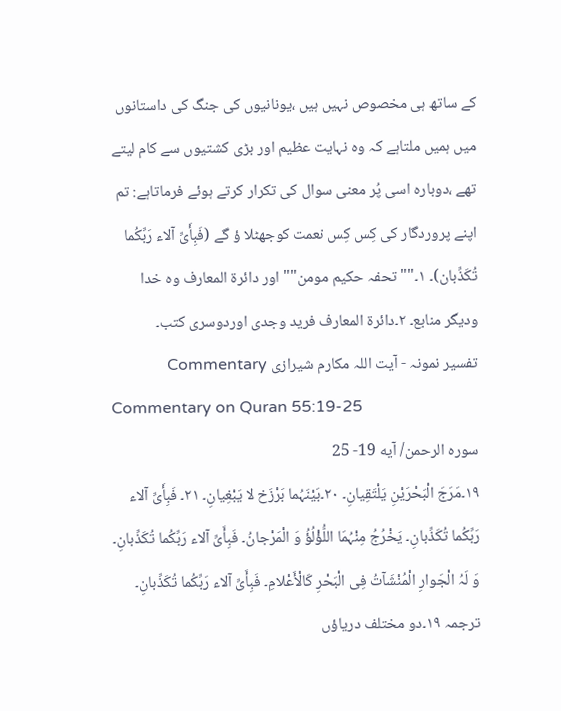کے ساتھ ہی مخصوص نہیں ہیں ،یونانیوں کی جنگ کی داستانوں میں ہمیں ملتاہے کہ وہ نہایت عظیم اور بڑی کشتیوں سے کام لیتے تھے ،دوبارہ اسی پُر معنی سوال کی تکرار کرتے ہوئے فرماتاہے: تم اپنے پروردگار کی کِس کِس نعمت کوجھٹلا ؤ گے (فَبِأَیِّ آلاء رَبِّکُما تُکَذِّبان)۔ ١۔"" تحفہ حکیم مومن"" اور دائرة المعارف وہ خدا ودیگر منابع۔ ٢۔دائرة المعارف فرید وجدی اوردوسری کتب۔
تفسیر نمونہ - آیت اللہ مکارم شیرازی Commentary
Commentary on Quran 55:19-25
سوره الرحمن/ آیه 19- 25
١٩۔مَرَجَ الْبَحْرَیْنِ یَلْتَقِیانِ۔ ٢٠۔بَیْنَہُما بَرْزَخ لا یَبْغِیانِ۔ ٢١۔ فَبِأَیِّ آلاء رَبِّکُما تُکَذِّبانِ۔ یَخْرُجُ مِنْہُمَا اللُّؤْلُؤُ وَ الْمَرْجانُ۔ فَبِأَیِّ آلاء رَبِّکُما تُکَذِّبانِ۔ وَ لَہُ الْجَوارِ الْمُنْشَآتُ فِی الْبَحْرِ کَالْأَعْلامِ۔ فَبِأَیِّ آلاء رَبِّکُما تُکَذِّبانِ۔ ترجمہ ١٩۔دو مختلف دریاؤں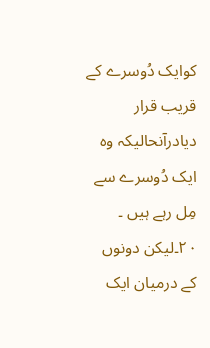کوایک دُوسرے کے قریب قرار دیادرآنحالیکہ وہ ایک دُوسرے سے مِل رہے ہیں ۔ ٢٠۔لیکن دونوں کے درمیان ایک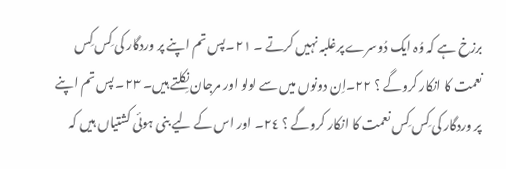برزخ ہے کہ وُہ ایک دُوسرے پرغلبہ نہیں کرتے ۔ ٢١۔پس تم اپنے پر وردگار کی کِس کِس نعمت کا انکار کروگے ؟ ٢٢۔اِن دونوں میں سے لولو اور مرجان نِکلتے ہیں۔ ٢٣۔ پس تم اپنے پر وردگار کی کِس کِس نعمت کا انکار کروگے ؟ ٢٤۔ اور اس کے لیے بنی ہوئی کشتیاں ہیں کہ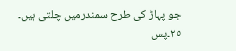جو پہاڑ کی طرح سمندرمیں چلتی ہیں۔ ٢٥۔پس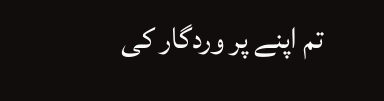تم اپنے پر وردگار کی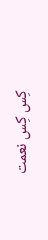کِس کِس نعمت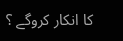کا انکار کروگے ؟